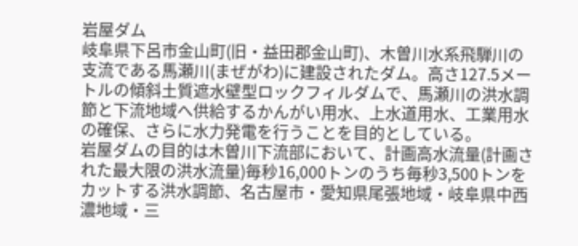岩屋ダム
岐阜県下呂市金山町(旧・益田郡金山町)、木曽川水系飛騨川の支流である馬瀬川(まぜがわ)に建設されたダム。高さ127.5メートルの傾斜土質遮水壁型ロックフィルダムで、馬瀬川の洪水調節と下流地域へ供給するかんがい用水、上水道用水、工業用水の確保、さらに水力発電を行うことを目的としている。
岩屋ダムの目的は木曽川下流部において、計画高水流量(計画された最大限の洪水流量)毎秒16,000トンのうち毎秒3,500トンをカットする洪水調節、名古屋市・愛知県尾張地域・岐阜県中西濃地域・三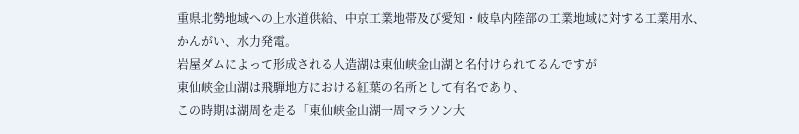重県北勢地域への上水道供給、中京工業地帯及び愛知・岐阜内陸部の工業地域に対する工業用水、かんがい、水力発電。
岩屋ダムによって形成される人造湖は東仙峡金山湖と名付けられてるんですが
東仙峡金山湖は飛騨地方における紅葉の名所として有名であり、
この時期は湖周を走る「東仙峡金山湖一周マラソン大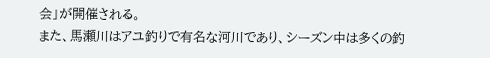会」が開催される。
また、馬瀬川はアユ釣りで有名な河川であり、シーズン中は多くの釣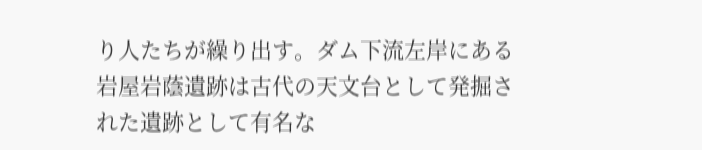り人たちが繰り出す。ダム下流左岸にある岩屋岩蔭遺跡は古代の天文台として発掘された遺跡として有名な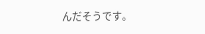んだそうです。